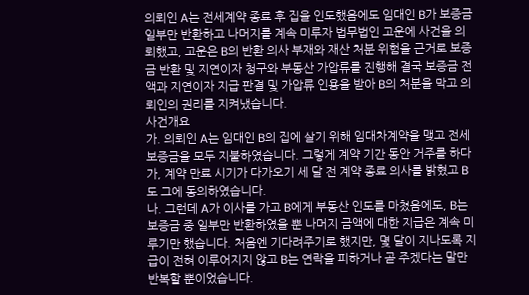의뢰인 A는 전세계약 종료 후 집을 인도했음에도 임대인 B가 보증금 일부만 반환하고 나머지를 계속 미루자 법무법인 고운에 사건을 의뢰했고, 고운은 B의 반환 의사 부재와 재산 처분 위험을 근거로 보증금 반환 및 지연이자 청구와 부동산 가압류를 진행해 결국 보증금 전액과 지연이자 지급 판결 및 가압류 인용을 받아 B의 처분을 막고 의뢰인의 권리를 지켜냈습니다.
사건개요
가. 의뢰인 A는 임대인 B의 집에 살기 위해 임대차계약을 맺고 전세보증금을 모두 지불하였습니다. 그렇게 계약 기간 동안 거주를 하다가, 계약 만료 시기가 다가오기 세 달 전 계약 종료 의사를 밝혔고 B도 그에 동의하였습니다.
나. 그런데 A가 이사를 가고 B에게 부동산 인도를 마쳤음에도, B는 보증금 중 일부만 반환하였을 뿐 나머지 금액에 대한 지급은 계속 미루기만 했습니다. 처음엔 기다려주기로 했지만, 몇 달이 지나도록 지급이 전혀 이루어지지 않고 B는 연락을 피하거나 곧 주겠다는 말만 반복할 뿐이었습니다.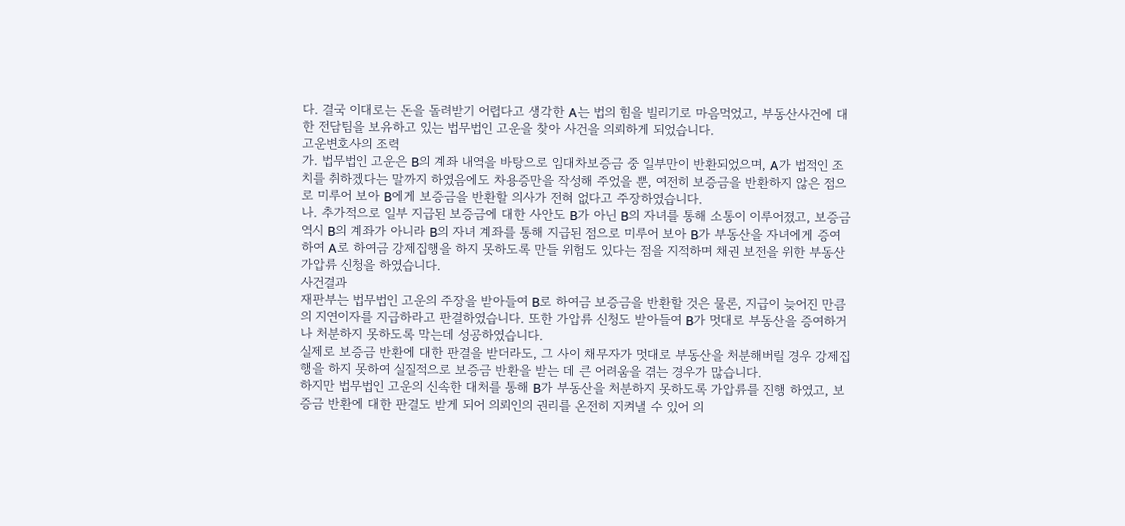다. 결국 이대로는 돈을 돌려받기 어렵다고 생각한 A는 법의 힘을 빌리기로 마음먹었고, 부동산사건에 대한 전담팀을 보유하고 있는 법무법인 고운을 찾아 사건을 의뢰하게 되었습니다.
고운변호사의 조력
가. 법무법인 고운은 B의 계좌 내역을 바탕으로 임대차보증금 중 일부만이 반환되었으며, A가 법적인 조치를 취하겠다는 말까지 하였음에도 차용증만을 작성해 주었을 뿐, 여전히 보증금을 반환하지 않은 점으로 미루어 보아 B에게 보증금을 반환할 의사가 전혀 없다고 주장하였습니다.
나. 추가적으로 일부 지급된 보증금에 대한 사안도 B가 아닌 B의 자녀를 통해 소통이 이루어졌고, 보증금 역시 B의 계좌가 아니라 B의 자녀 계좌를 통해 지급된 점으로 미루어 보아 B가 부동산을 자녀에게 증여하여 A로 하여금 강제집행을 하지 못하도록 만들 위험도 있다는 점을 지적하며 채권 보전을 위한 부동산 가압류 신청을 하였습니다.
사건결과
재판부는 법무법인 고운의 주장을 받아들여 B로 하여금 보증금을 반환할 것은 물론, 지급이 늦어진 만큼의 지연이자를 지급하라고 판결하였습니다. 또한 가압류 신청도 받아들여 B가 멋대로 부동산을 증여하거나 처분하지 못하도록 막는데 성공하였습니다.
실제로 보증금 반환에 대한 판결을 받더라도, 그 사이 채무자가 멋대로 부동산을 처분해버릴 경우 강제집행을 하지 못하여 실질적으로 보증금 반환을 받는 데 큰 어려움을 겪는 경우가 많습니다.
하지만 법무법인 고운의 신속한 대처를 통해 B가 부동산을 처분하지 못하도록 가압류를 진행 하였고, 보증금 반환에 대한 판결도 받게 되어 의뢰인의 권리를 온전히 지켜낼 수 있어 의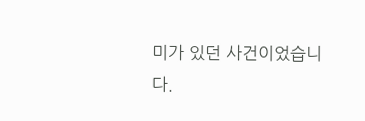미가 있던 사건이었습니다.